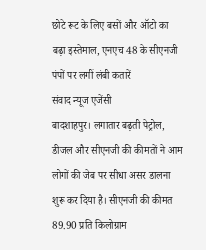छोटे रूट के लिए बसों और ऑटो का बढ़ा इस्तेमाल, एनएच 48 के सीएनजी पंपों पर लगीं लंबी कतारें
संवाद न्यूज एजेंसी
बादशाहपुर। लगातार बढ़ती पेट्रोल, डीजल और सीएनजी की कीमतों ने आम लोगों की जेब पर सीधा असर डालना शुरू कर दिया है। सीएनजी की कीमत 89.90 प्रति किलोग्राम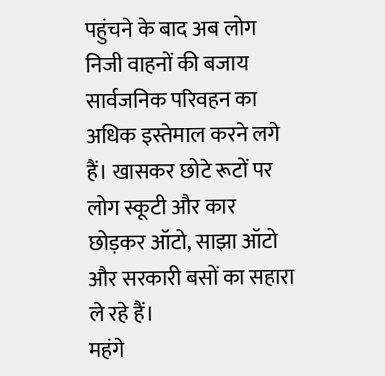पहुंचने के बाद अब लोग निजी वाहनों की बजाय सार्वजनिक परिवहन का अधिक इस्तेमाल करने लगे हैं। खासकर छोटे रूटों पर लोग स्कूटी और कार छोड़कर ऑटो, साझा ऑटो और सरकारी बसों का सहारा ले रहे हैं।
महंगे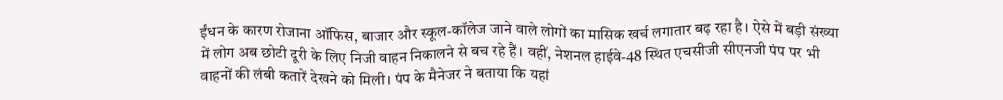ईंधन के कारण रोजाना ऑफिस, बाजार और स्कूल-कॉलेज जाने वाले लोगों का मासिक खर्च लगातार बढ़ रहा है। ऐसे में बड़ी संख्या में लोग अब छोटी दूरी के लिए निजी वाहन निकालने से बच रहे हैं। वहीं, नेशनल हाईवे-48 स्थित एचसीजी सीएनजी पंप पर भी वाहनों की लंबी कतारें देखने को मिली। पंप के मैनेजर ने बताया कि यहां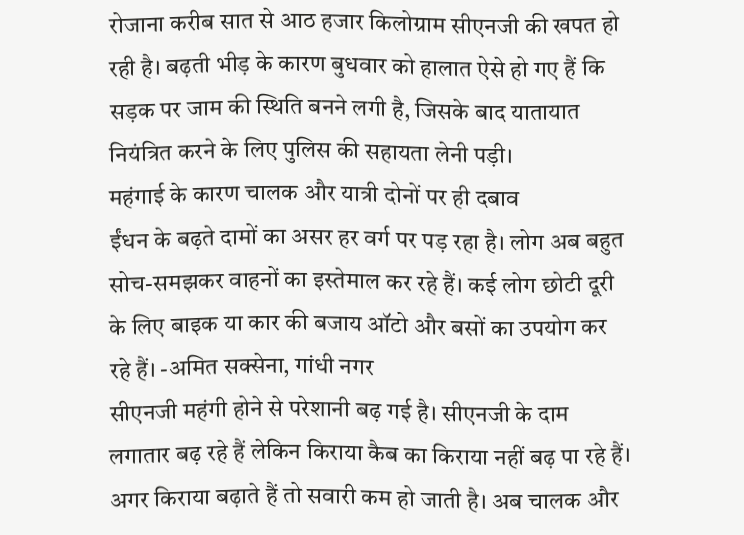रोजाना करीब सात से आठ हजार किलोग्राम सीएनजी की खपत हो रही है। बढ़ती भीड़ के कारण बुधवार को हालात ऐसे हो गए हैं कि सड़क पर जाम की स्थिति बनने लगी है, जिसके बाद यातायात नियंत्रित करने के लिए पुलिस की सहायता लेनी पड़ी।
महंगाई के कारण चालक और यात्री दोनों पर ही दबाव
ईंधन के बढ़ते दामों का असर हर वर्ग पर पड़ रहा है। लोग अब बहुत सोच-समझकर वाहनों का इस्तेमाल कर रहे हैं। कई लोग छोटी दूरी के लिए बाइक या कार की बजाय ऑटो और बसों का उपयोग कर रहे हैं। -अमित सक्सेना, गांधी नगर
सीएनजी महंगी होने से परेशानी बढ़ गई है। सीएनजी के दाम लगातार बढ़ रहे हैं लेकिन किराया कैब का किराया नहीं बढ़ पा रहे हैं। अगर किराया बढ़ाते हैं तो सवारी कम हो जाती है। अब चालक और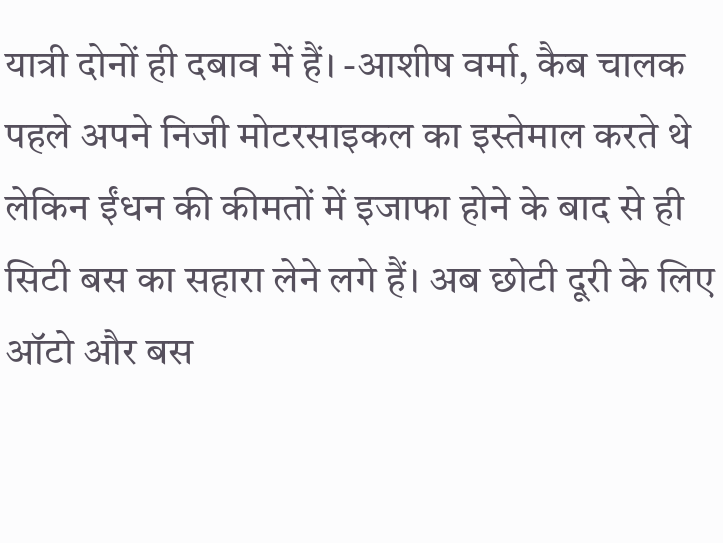यात्री दोनों ही दबाव में हैं। -आशीष वर्मा, कैब चालक
पहले अपने निजी मोटरसाइकल का इस्तेमाल करते थे लेकिन ईंधन की कीमतों में इजाफा होने के बाद से ही सिटी बस का सहारा लेने लगे हैं। अब छोटी दूरी के लिए ऑटो और बस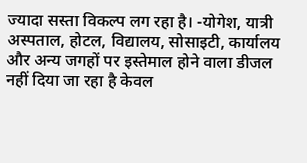ज्यादा सस्ता विकल्प लग रहा है। -योगेश, यात्री
अस्पताल, होटल, विद्यालय, सोसाइटी, कार्यालय और अन्य जगहों पर इस्तेमाल होने वाला डीजल नहीं दिया जा रहा है केवल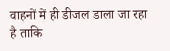वाहनों में ही डीजल डाला जा रहा है ताकि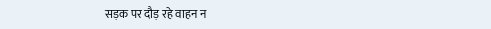सड़क पर दौड़ रहे वाहन न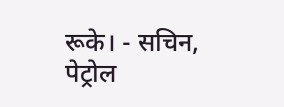रूके। - सचिन, पेट्रोल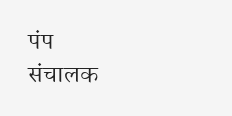पंप संचालक